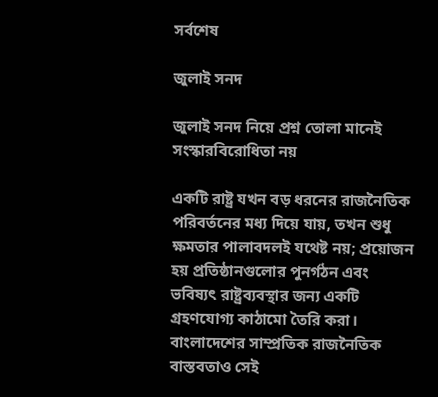সর্বশেষ

জুলাই সনদ

জুলাই সনদ নিয়ে প্রশ্ন তোলা মানেই সংস্কারবিরোধিতা নয়

একটি রাষ্ট্র যখন বড় ধরনের রাজনৈতিক পরিবর্তনের মধ্য দিয়ে যায়, তখন শুধু ক্ষমতার পালাবদলই যথেষ্ট নয়; প্রয়োজন হয় প্রতিষ্ঠানগুলোর পুনর্গঠন এবং ভবিষ্যৎ রাষ্ট্রব্যবস্থার জন্য একটি গ্রহণযোগ্য কাঠামো তৈরি করা। বাংলাদেশের সাম্প্রতিক রাজনৈতিক বাস্তবতাও সেই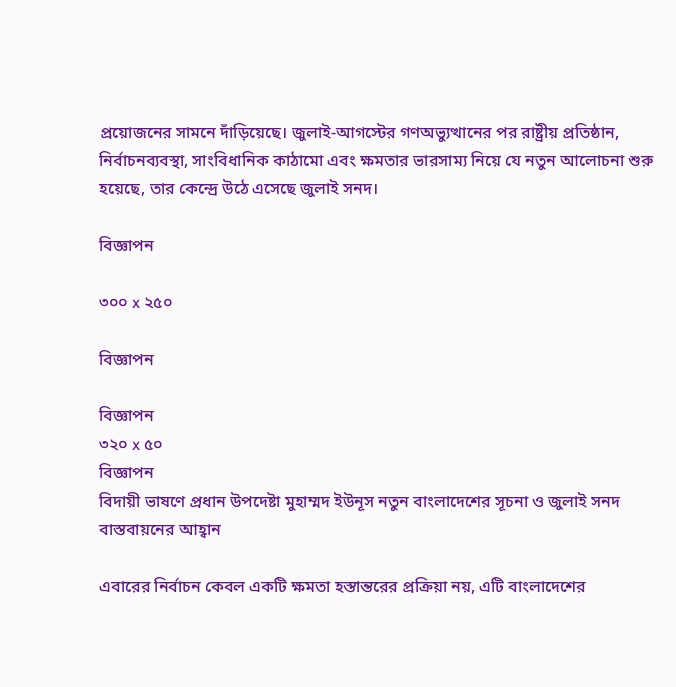প্রয়োজনের সামনে দাঁড়িয়েছে। জুলাই-আগস্টের গণঅভ্যুত্থানের পর রাষ্ট্রীয় প্রতিষ্ঠান, নির্বাচনব্যবস্থা, সাংবিধানিক কাঠামো এবং ক্ষমতার ভারসাম্য নিয়ে যে নতুন আলোচনা শুরু হয়েছে, তার কেন্দ্রে উঠে এসেছে জুলাই সনদ।

বিজ্ঞাপন

৩০০ x ২৫০

বিজ্ঞাপন

বিজ্ঞাপন
৩২০ x ৫০
বিজ্ঞাপন
বিদায়ী ভাষণে প্রধান উপদেষ্টা মুহাম্মদ ইউনূস নতুন বাংলাদেশের সূচনা ও জুলাই সনদ বাস্তবায়নের আহ্বান

এবারের নির্বাচন কেবল একটি ক্ষমতা হস্তান্তরের প্রক্রিয়া নয়, এটি বাংলাদেশের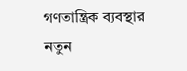গণতান্ত্রিক ব্যবস্থার নতুন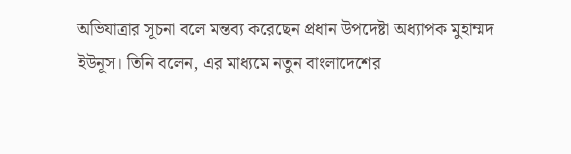অভিযাত্রার সূচনা বলে মন্তব্য করেছেন প্রধান উপদেষ্টা অধ্যাপক মুহাম্মদ ইউনূস। তিনি বলেন, এর মাধ্যমে নতুন বাংলাদেশের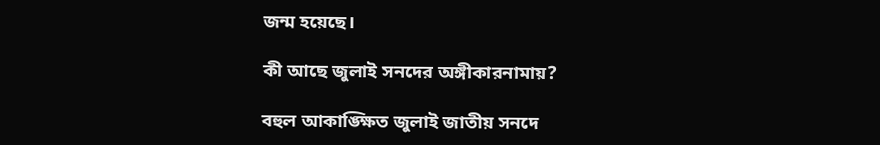জন্ম হয়েছে।

কী আছে জুলাই সনদের অঙ্গীকারনামায়?

বহুল আকাঙ্ক্ষিত জুলাই জাতীয় সনদে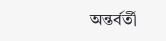অন্তর্বর্তী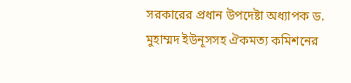সরকারের প্রধান উপদেষ্টা অধ্যাপক ড. মুহাম্মদ ইউনূসসহ ঐকমত্য কমিশনের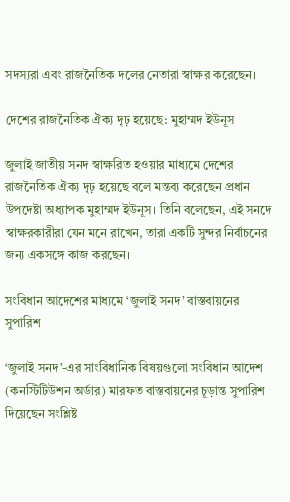সদস্যরা এবং রাজনৈতিক দলের নেতারা স্বাক্ষর করেছেন।

দেশের রাজনৈতিক ঐক্য দৃঢ় হয়েছে: মুহাম্মদ ইউনূস

জুলাই জাতীয় সনদ স্বাক্ষরিত হওয়ার মাধ্যমে দেশের রাজনৈতিক ঐক্য দৃঢ় হয়েছে বলে মন্তব্য করেছেন প্রধান উপদেষ্টা অধ্যাপক মুহাম্মদ ইউনূস। তিনি বলেছেন, এই সনদে স্বাক্ষরকারীরা যেন মনে রাখেন, তারা একটি সুন্দর নির্বাচনের জন্য একসঙ্গে কাজ করছেন।

সংবিধান আদেশের মাধ্যমে ‘জুলাই সনদ’ বাস্তবায়নের সুপারিশ

‘জুলাই সনদ’-এর সাংবিধানিক বিষয়গুলো সংবিধান আদেশ (কনস্টিটিউশন অর্ডার) মারফত বাস্তবায়নের চূড়ান্ত সুপারিশ দিয়েছেন সংশ্লিষ্ট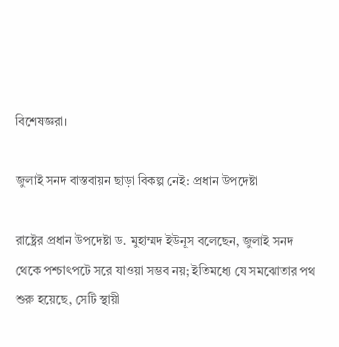বিশেষজ্ঞরা।

জুলাই সনদ বাস্তবায়ন ছাড়া বিকল্প নেই: প্রধান উপদেষ্টা

রাষ্ট্রের প্রধান উপদেষ্টা ড. মুহাম্মদ ইউনূস বলেছেন, জুলাই সনদ থেকে পশ্চাৎপটে সরে যাওয়া সম্ভব নয়; ইতিমধ্যে যে সমঝোতার পথ শুরু হয়েছে, সেটি স্থায়ী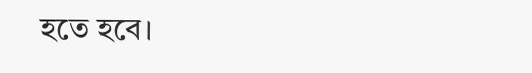হতে হবে।